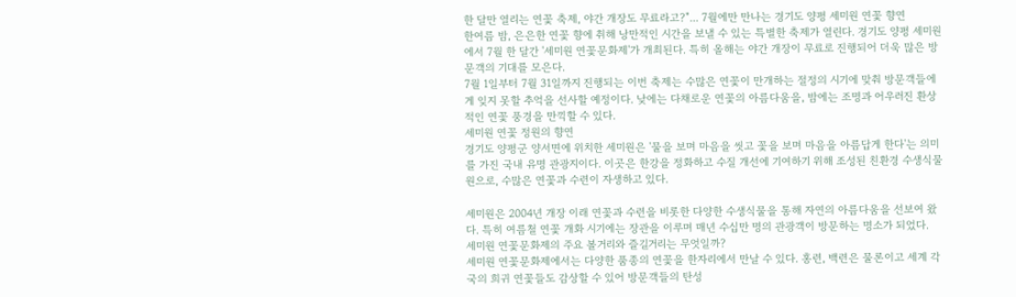한 달만 열리는 연꽃 축제, 야간 개장도 무료라고?"... 7월에만 만나는 경기도 양평 세미원 연꽃 향연
한여름 밤, 은은한 연꽃 향에 취해 낭만적인 시간을 보낼 수 있는 특별한 축제가 열린다. 경기도 양평 세미원에서 7월 한 달간 '세미원 연꽃문화제'가 개최된다. 특히 올해는 야간 개장이 무료로 진행되어 더욱 많은 방문객의 기대를 모은다.
7월 1일부터 7월 31일까지 진행되는 이번 축제는 수많은 연꽃이 만개하는 절정의 시기에 맞춰 방문객들에게 잊지 못할 추억을 선사할 예정이다. 낮에는 다채로운 연꽃의 아름다움을, 밤에는 조명과 어우러진 환상적인 연꽃 풍경을 만끽할 수 있다.
세미원 연꽃 정원의 향연
경기도 양평군 양서면에 위치한 세미원은 '물을 보며 마음을 씻고 꽃을 보며 마음을 아름답게 한다'는 의미를 가진 국내 유명 관광지이다. 이곳은 한강을 정화하고 수질 개선에 기여하기 위해 조성된 친환경 수생식물원으로, 수많은 연꽃과 수련이 자생하고 있다.

세미원은 2004년 개장 이래 연꽃과 수련을 비롯한 다양한 수생식물을 통해 자연의 아름다움을 선보여 왔다. 특히 여름철 연꽃 개화 시기에는 장관을 이루며 매년 수십만 명의 관광객이 방문하는 명소가 되었다.
세미원 연꽃문화제의 주요 볼거리와 즐길거리는 무엇일까?
세미원 연꽃문화제에서는 다양한 품종의 연꽃을 한자리에서 만날 수 있다. 홍련, 백련은 물론이고 세계 각국의 희귀 연꽃들도 감상할 수 있어 방문객들의 탄성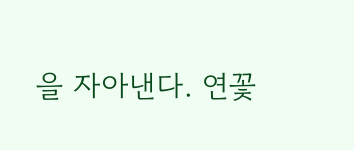을 자아낸다. 연꽃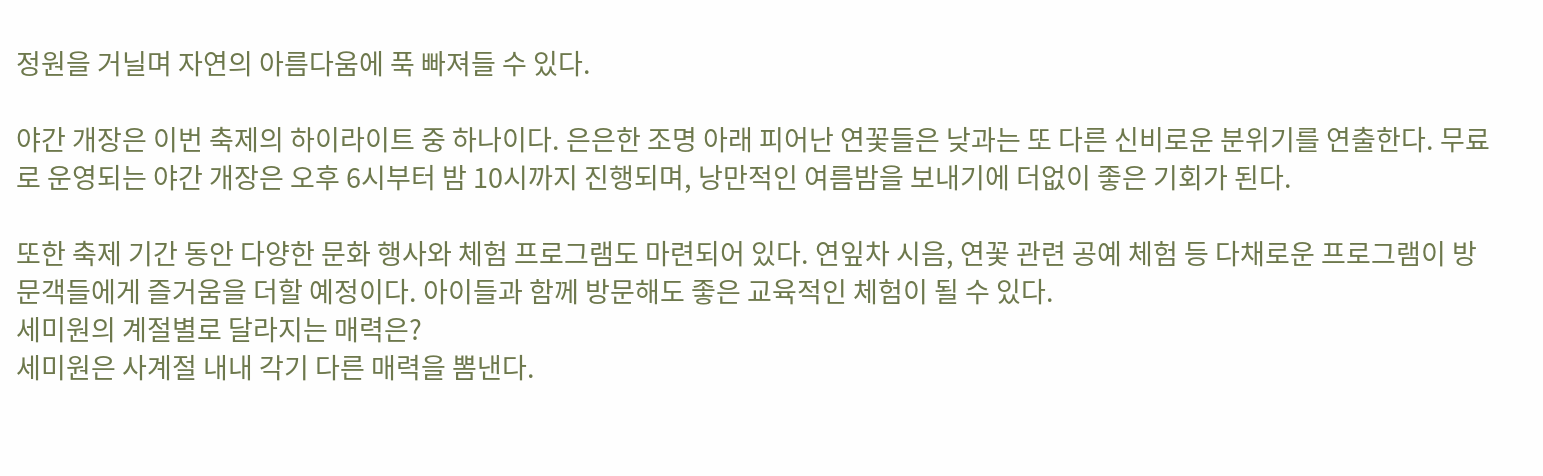정원을 거닐며 자연의 아름다움에 푹 빠져들 수 있다.

야간 개장은 이번 축제의 하이라이트 중 하나이다. 은은한 조명 아래 피어난 연꽃들은 낮과는 또 다른 신비로운 분위기를 연출한다. 무료로 운영되는 야간 개장은 오후 6시부터 밤 10시까지 진행되며, 낭만적인 여름밤을 보내기에 더없이 좋은 기회가 된다.

또한 축제 기간 동안 다양한 문화 행사와 체험 프로그램도 마련되어 있다. 연잎차 시음, 연꽃 관련 공예 체험 등 다채로운 프로그램이 방문객들에게 즐거움을 더할 예정이다. 아이들과 함께 방문해도 좋은 교육적인 체험이 될 수 있다.
세미원의 계절별로 달라지는 매력은?
세미원은 사계절 내내 각기 다른 매력을 뽐낸다.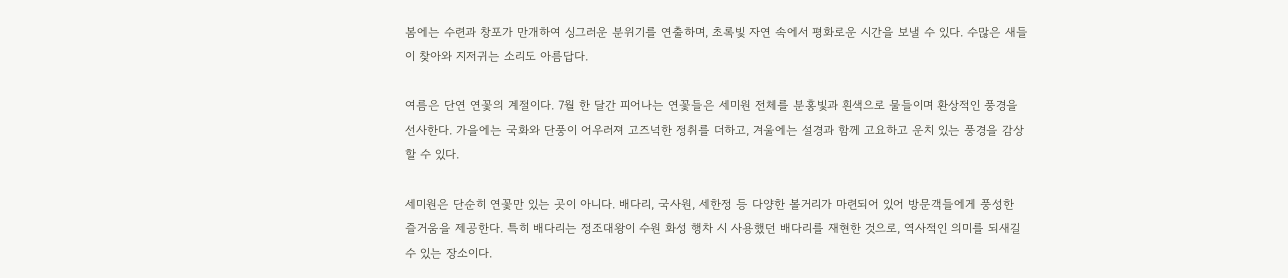봄에는 수련과 창포가 만개하여 싱그러운 분위기를 연출하며, 초록빛 자연 속에서 평화로운 시간을 보낼 수 있다. 수많은 새들이 찾아와 지저귀는 소리도 아름답다.

여름은 단연 연꽃의 계절이다. 7월 한 달간 피어나는 연꽃들은 세미원 전체를 분홍빛과 흰색으로 물들이며 환상적인 풍경을 선사한다. 가을에는 국화와 단풍이 어우러져 고즈넉한 정취를 더하고, 겨울에는 설경과 함께 고요하고 운치 있는 풍경을 감상할 수 있다.

세미원은 단순히 연꽃만 있는 곳이 아니다. 배다리, 국사원, 세한정 등 다양한 볼거리가 마련되어 있어 방문객들에게 풍성한 즐거움을 제공한다. 특히 배다리는 정조대왕이 수원 화성 행차 시 사용했던 배다리를 재현한 것으로, 역사적인 의미를 되새길 수 있는 장소이다.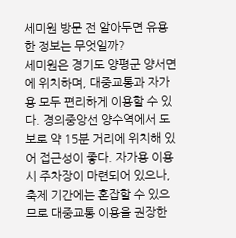세미원 방문 전 알아두면 유용한 정보는 무엇일까?
세미원은 경기도 양평군 양서면에 위치하며, 대중교통과 자가용 모두 편리하게 이용할 수 있다. 경의중앙선 양수역에서 도보로 약 15분 거리에 위치해 있어 접근성이 좋다. 자가용 이용 시 주차장이 마련되어 있으나, 축제 기간에는 혼잡할 수 있으므로 대중교통 이용을 권장한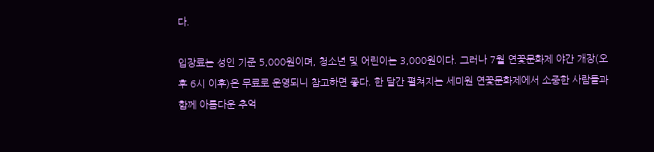다.

입장료는 성인 기준 5,000원이며, 청소년 및 어린이는 3,000원이다. 그러나 7월 연꽃문화제 야간 개장(오후 6시 이후)은 무료로 운영되니 참고하면 좋다. 한 달간 펼쳐지는 세미원 연꽃문화제에서 소중한 사람들과 함께 아름다운 추억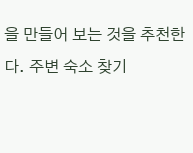을 만들어 보는 것을 추천한다. 주변 숙소 찾기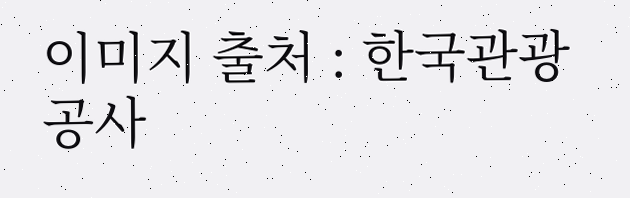이미지 출처 : 한국관광공사